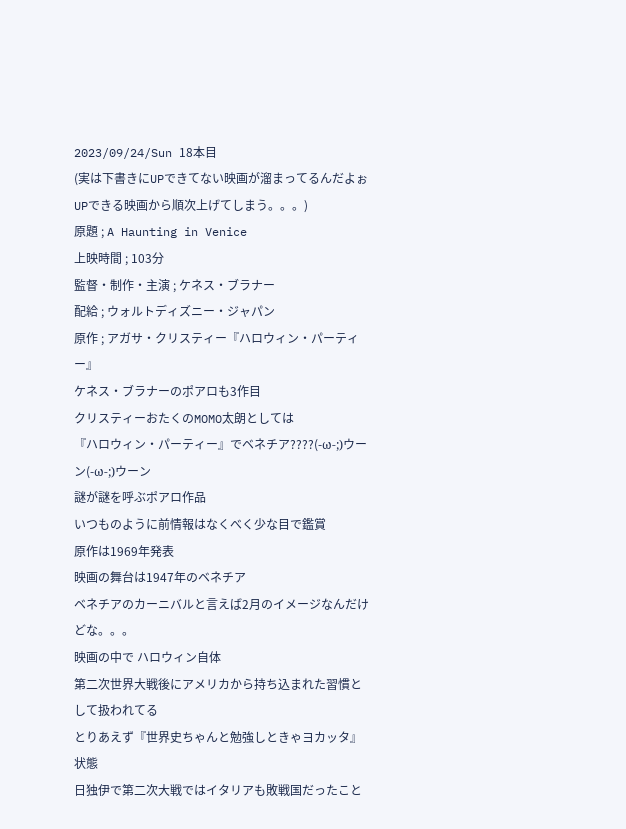2023/09/24/Sun 18本目
(実は下書きにUPできてない映画が溜まってるんだよぉ
UPできる映画から順次上げてしまう。。。)
原題 ; A Haunting in Venice
上映時間 ; 103分
監督・制作・主演 ; ケネス・ブラナー
配給 ; ウォルトディズニー・ジャパン
原作 ; アガサ・クリスティー『ハロウィン・パーティー』
ケネス・ブラナーのポアロも3作目
クリスティーおたくのMOMO太朗としては
『ハロウィン・パーティー』でベネチア????(-ω-;)ウーン(-ω-;)ウーン
謎が謎を呼ぶポアロ作品
いつものように前情報はなくべく少な目で鑑賞
原作は1969年発表
映画の舞台は1947年のベネチア
ベネチアのカーニバルと言えば2月のイメージなんだけどな。。。
映画の中で ハロウィン自体
第二次世界大戦後にアメリカから持ち込まれた習慣として扱われてる
とりあえず『世界史ちゃんと勉強しときゃヨカッタ』状態
日独伊で第二次大戦ではイタリアも敗戦国だったこと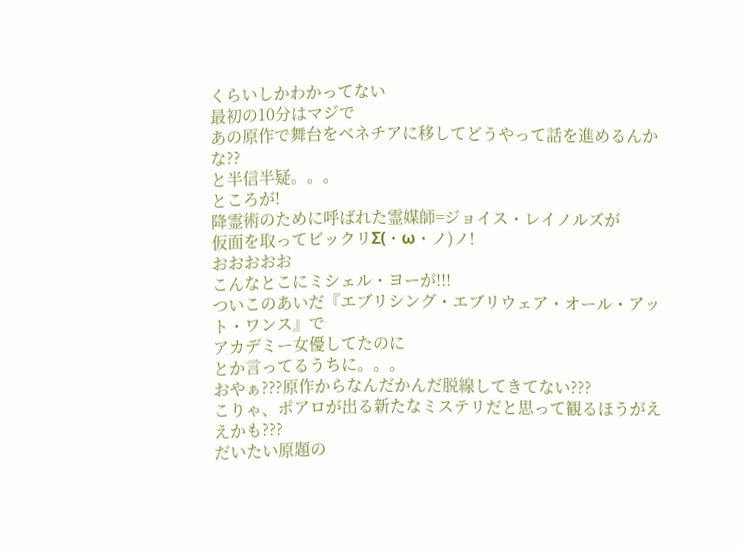くらいしかわかってない
最初の10分はマジで
あの原作で舞台をベネチアに移してどうやって話を進めるんかな??
と半信半疑。。。
ところが!
降霊術のために呼ばれた霊媒師=ジョイス・レイノルズが
仮面を取ってビックリΣ(・ω・ノ)ノ!
おおおおお
こんなとこにミシェル・ヨーが!!!
ついこのあいだ『エブリシング・エブリウェア・オール・アット・ワンス』で
アカデミー女優してたのに
とか言ってるうちに。。。
おやぁ???原作からなんだかんだ脱線してきてない???
こりゃ、ポアロが出る新たなミステリだと思って観るほうがええかも???
だいたい原題の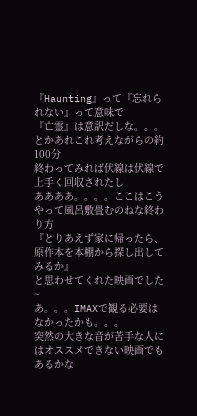『Haunting』って『忘れられない』って意味で
『亡霊』は意訳だしな。。。とかあれこれ考えながらの約100分
終わってみれば伏線は伏線で上手く回収されたし
ああああ。。。。ここはこうやって風呂敷畳むのねな終わり方
『とりあえず家に帰ったら、原作本を本棚から探し出してみるか』
と思わせてくれた映画でした~
あ。。。IMAXで観る必要はなかったかも。。。
突然の大きな音が苦手な人にはオススメできない映画でもあるかな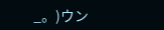_。)ウン